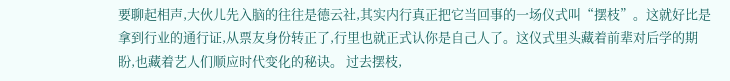要聊起相声,大伙儿先入脑的往往是德云社,其实内行真正把它当回事的一场仪式叫“摆枝”。这就好比是拿到行业的通行证,从票友身份转正了,行里也就正式认你是自己人了。这仪式里头藏着前辈对后学的期盼,也藏着艺人们顺应时代变化的秘诀。 过去摆枝,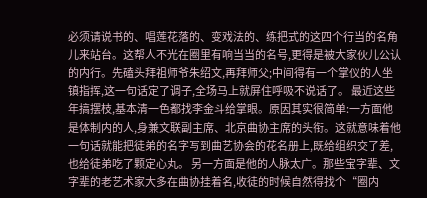必须请说书的、唱莲花落的、变戏法的、练把式的这四个行当的名角儿来站台。这帮人不光在圈里有响当当的名号,更得是被大家伙儿公认的内行。先磕头拜祖师爷朱绍文,再拜师父;中间得有一个掌仪的人坐镇指挥,这一句话定了调子,全场马上就屏住呼吸不说话了。 最近这些年搞摆枝,基本清一色都找李金斗给掌眼。原因其实很简单:一方面他是体制内的人,身兼文联副主席、北京曲协主席的头衔。这就意味着他一句话就能把徒弟的名字写到曲艺协会的花名册上,既给组织交了差,也给徒弟吃了颗定心丸。 另一方面是他的人脉太广。那些宝字辈、文字辈的老艺术家大多在曲协挂着名,收徒的时候自然得找个“圈内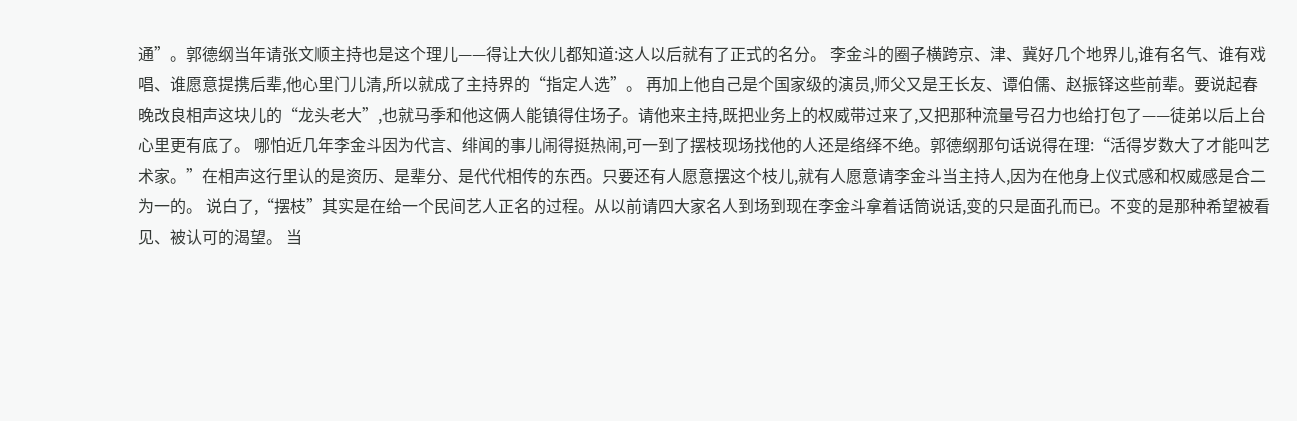通”。郭德纲当年请张文顺主持也是这个理儿——得让大伙儿都知道:这人以后就有了正式的名分。 李金斗的圈子横跨京、津、冀好几个地界儿,谁有名气、谁有戏唱、谁愿意提携后辈,他心里门儿清,所以就成了主持界的“指定人选”。 再加上他自己是个国家级的演员,师父又是王长友、谭伯儒、赵振铎这些前辈。要说起春晚改良相声这块儿的“龙头老大”,也就马季和他这俩人能镇得住场子。请他来主持,既把业务上的权威带过来了,又把那种流量号召力也给打包了——徒弟以后上台心里更有底了。 哪怕近几年李金斗因为代言、绯闻的事儿闹得挺热闹,可一到了摆枝现场找他的人还是络绎不绝。郭德纲那句话说得在理:“活得岁数大了才能叫艺术家。”在相声这行里认的是资历、是辈分、是代代相传的东西。只要还有人愿意摆这个枝儿,就有人愿意请李金斗当主持人,因为在他身上仪式感和权威感是合二为一的。 说白了,“摆枝”其实是在给一个民间艺人正名的过程。从以前请四大家名人到场到现在李金斗拿着话筒说话,变的只是面孔而已。不变的是那种希望被看见、被认可的渴望。 当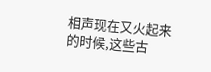相声现在又火起来的时候,这些古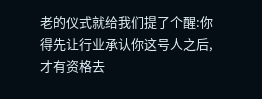老的仪式就给我们提了个醒:你得先让行业承认你这号人之后,才有资格去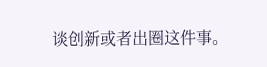谈创新或者出圈这件事。